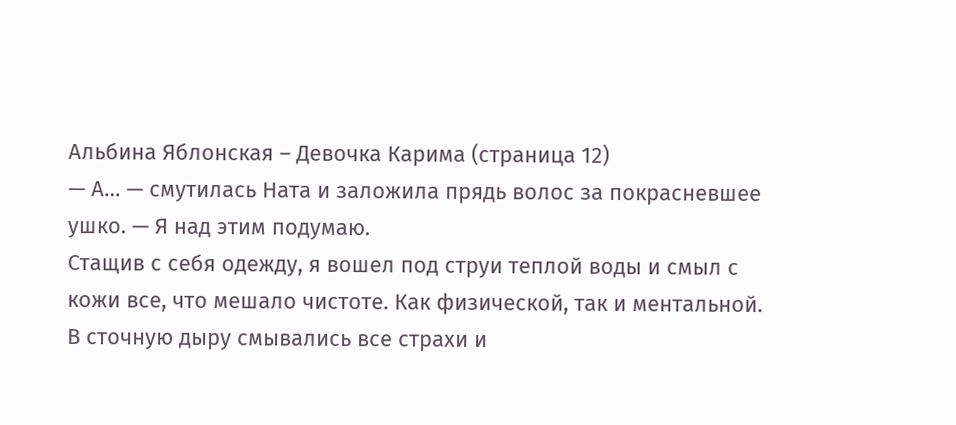Альбина Яблонская – Девочка Карима (страница 12)
— А… — смутилась Ната и заложила прядь волос за покрасневшее ушко. — Я над этим подумаю.
Стащив с себя одежду, я вошел под струи теплой воды и смыл с кожи все, что мешало чистоте. Как физической, так и ментальной. В сточную дыру смывались все страхи и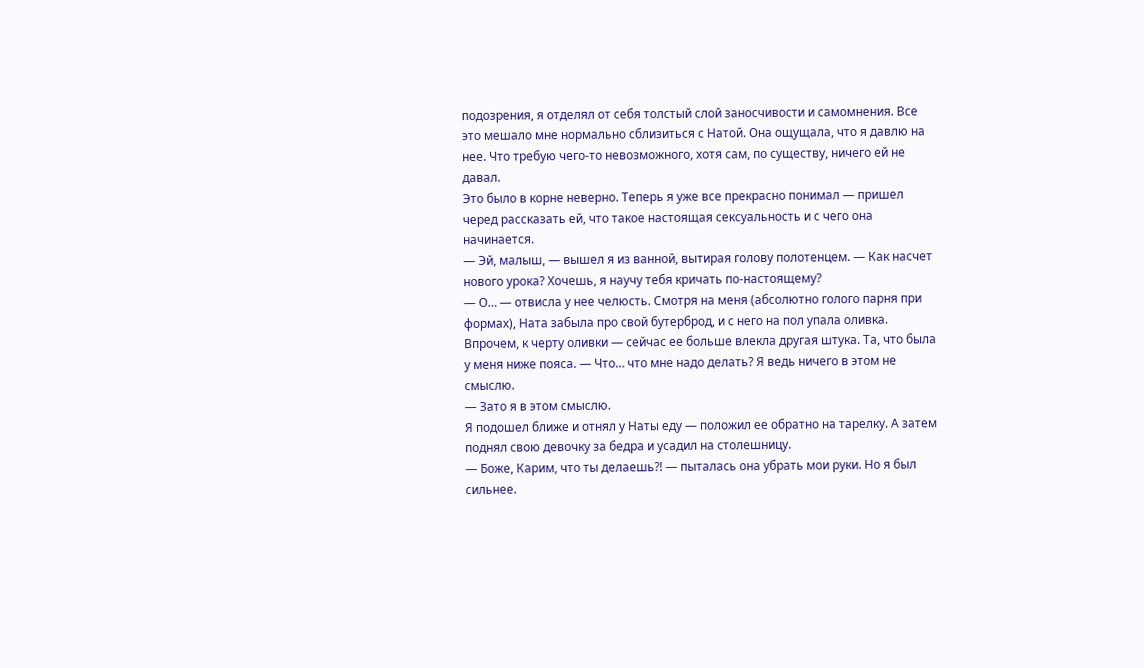подозрения, я отделял от себя толстый слой заносчивости и самомнения. Все это мешало мне нормально сблизиться с Натой. Она ощущала, что я давлю на нее. Что требую чего-то невозможного, хотя сам, по существу, ничего ей не давал.
Это было в корне неверно. Теперь я уже все прекрасно понимал — пришел черед рассказать ей, что такое настоящая сексуальность и с чего она начинается.
— Эй, малыш, — вышел я из ванной, вытирая голову полотенцем. — Как насчет нового урока? Хочешь, я научу тебя кричать по-настоящему?
— О… — отвисла у нее челюсть. Смотря на меня (абсолютно голого парня при формах), Ната забыла про свой бутерброд, и с него на пол упала оливка. Впрочем, к черту оливки — сейчас ее больше влекла другая штука. Та, что была у меня ниже пояса. — Что… что мне надо делать? Я ведь ничего в этом не смыслю.
— Зато я в этом смыслю.
Я подошел ближе и отнял у Наты еду — положил ее обратно на тарелку. А затем поднял свою девочку за бедра и усадил на столешницу.
— Боже, Карим, что ты делаешь?! — пыталась она убрать мои руки. Но я был сильнее.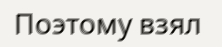Поэтому взял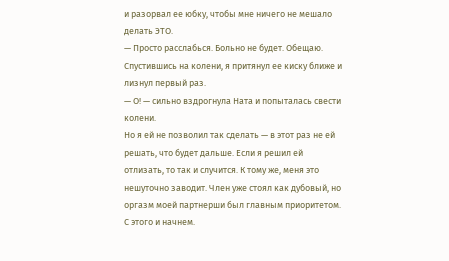и разорвал ее юбку, чтобы мне ничего не мешало делать ЭТО.
— Просто расслабься. Больно не будет. Обещаю.
Спустившись на колени, я притянул ее киску ближе и лизнул первый раз.
— О! — сильно вздрогнула Ната и попыталась свести колени.
Но я ей не позволил так сделать — в этот раз не ей решать, что будет дальше. Если я решил ей отлизать, то так и случится. К тому же, меня это нешуточно заводит. Член уже стоял как дубовый, но оргазм моей партнерши был главным приоритетом. С этого и начнем.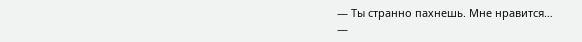— Ты странно пахнешь. Мне нравится…
—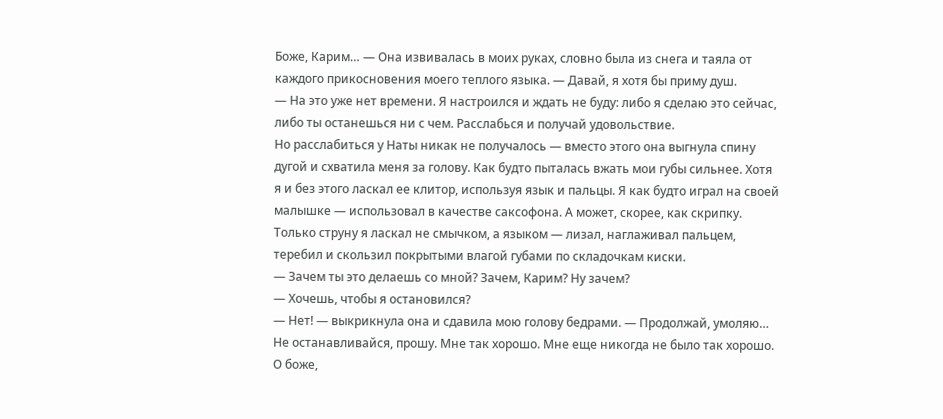Боже, Карим… — Она извивалась в моих руках, словно была из снега и таяла от каждого прикосновения моего теплого языка. — Давай, я хотя бы приму душ.
— На это уже нет времени. Я настроился и ждать не буду: либо я сделаю это сейчас, либо ты останешься ни с чем. Расслабься и получай удовольствие.
Но расслабиться у Наты никак не получалось — вместо этого она выгнула спину дугой и схватила меня за голову. Как будто пыталась вжать мои губы сильнее. Хотя я и без этого ласкал ее клитор, используя язык и пальцы. Я как будто играл на своей малышке — использовал в качестве саксофона. А может, скорее, как скрипку. Только струну я ласкал не смычком, а языком — лизал, наглаживал пальцем, теребил и скользил покрытыми влагой губами по складочкам киски.
— Зачем ты это делаешь со мной? Зачем, Карим? Ну зачем?
— Хочешь, чтобы я остановился?
— Нет! — выкрикнула она и сдавила мою голову бедрами. — Продолжай, умоляю… Не останавливайся, прошу. Мне так хорошо. Мне еще никогда не было так хорошо. О боже,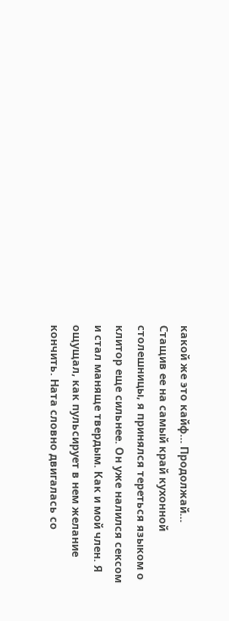какой же это кайф… Продолжай…
Стащив ее на самый край кухонной столешницы, я принялся тереться языком о клитор еще сильнее. Он уже налился сексом и стал маняще твердым. Как и мой член. Я ощущал, как пульсирует в нем желание кончить. Ната словно двигалась со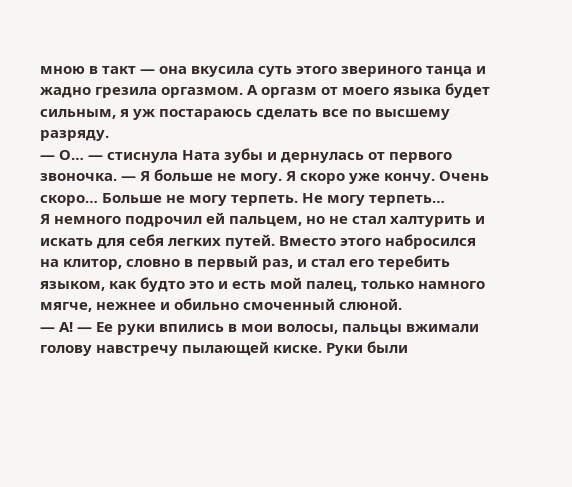мною в такт — она вкусила суть этого звериного танца и жадно грезила оргазмом. А оргазм от моего языка будет сильным, я уж постараюсь сделать все по высшему разряду.
— О… — стиснула Ната зубы и дернулась от первого звоночка. — Я больше не могу. Я скоро уже кончу. Очень скоро… Больше не могу терпеть. Не могу терпеть…
Я немного подрочил ей пальцем, но не стал халтурить и искать для себя легких путей. Вместо этого набросился на клитор, словно в первый раз, и стал его теребить языком, как будто это и есть мой палец, только намного мягче, нежнее и обильно смоченный слюной.
— А! — Ее руки впились в мои волосы, пальцы вжимали голову навстречу пылающей киске. Руки были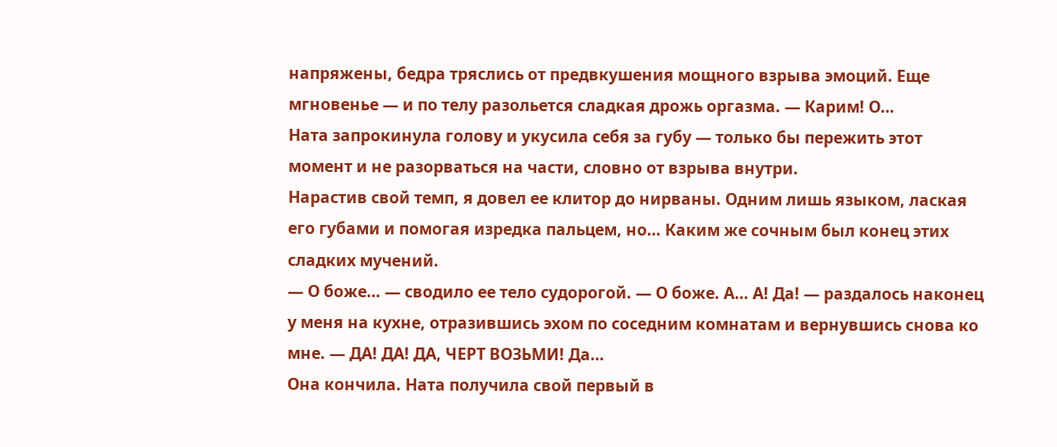напряжены, бедра тряслись от предвкушения мощного взрыва эмоций. Еще мгновенье — и по телу разольется сладкая дрожь оргазма. — Карим! О…
Ната запрокинула голову и укусила себя за губу — только бы пережить этот момент и не разорваться на части, словно от взрыва внутри.
Нарастив свой темп, я довел ее клитор до нирваны. Одним лишь языком, лаская его губами и помогая изредка пальцем, но… Каким же сочным был конец этих сладких мучений.
— О боже… — сводило ее тело судорогой. — О боже. А… А! Да! — раздалось наконец у меня на кухне, отразившись эхом по соседним комнатам и вернувшись снова ко мне. — ДА! ДА! ДА, ЧЕРТ ВОЗЬМИ! Да…
Она кончила. Ната получила свой первый в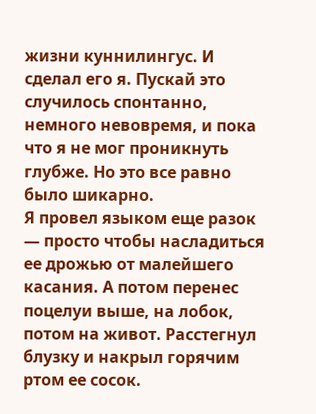жизни куннилингус. И сделал его я. Пускай это случилось спонтанно, немного невовремя, и пока что я не мог проникнуть глубже. Но это все равно было шикарно.
Я провел языком еще разок — просто чтобы насладиться ее дрожью от малейшего касания. А потом перенес поцелуи выше, на лобок, потом на живот. Расстегнул блузку и накрыл горячим ртом ее сосок.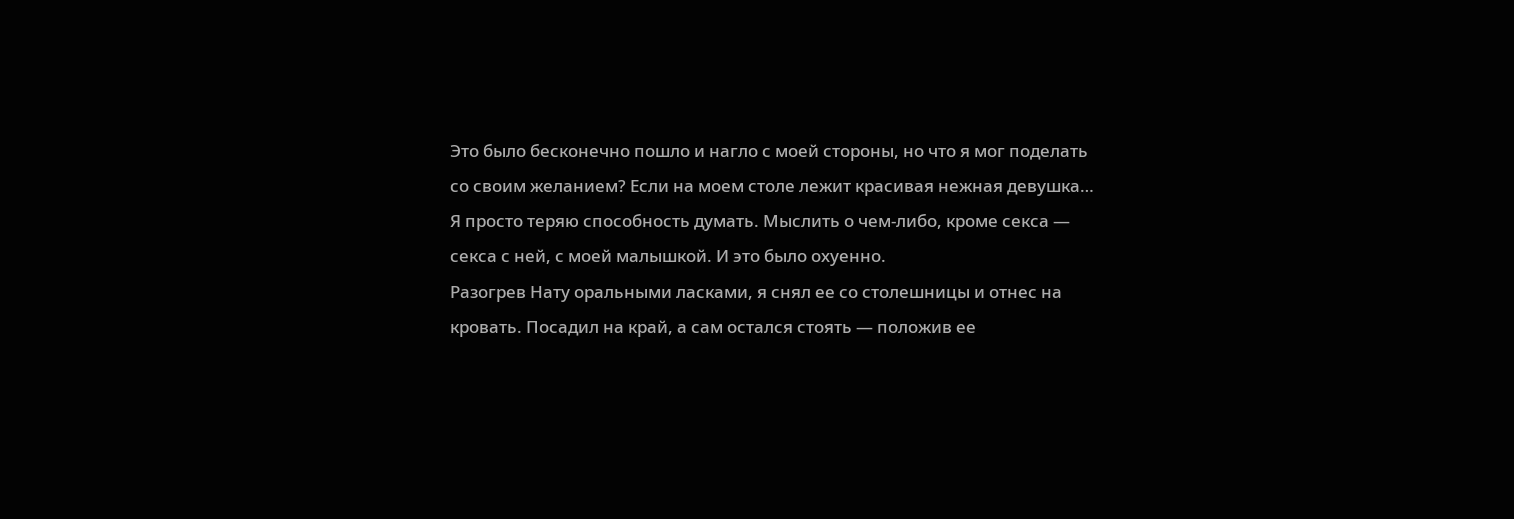Это было бесконечно пошло и нагло с моей стороны, но что я мог поделать со своим желанием? Если на моем столе лежит красивая нежная девушка…
Я просто теряю способность думать. Мыслить о чем-либо, кроме секса — секса с ней, с моей малышкой. И это было охуенно.
Разогрев Нату оральными ласками, я снял ее со столешницы и отнес на кровать. Посадил на край, а сам остался стоять — положив ее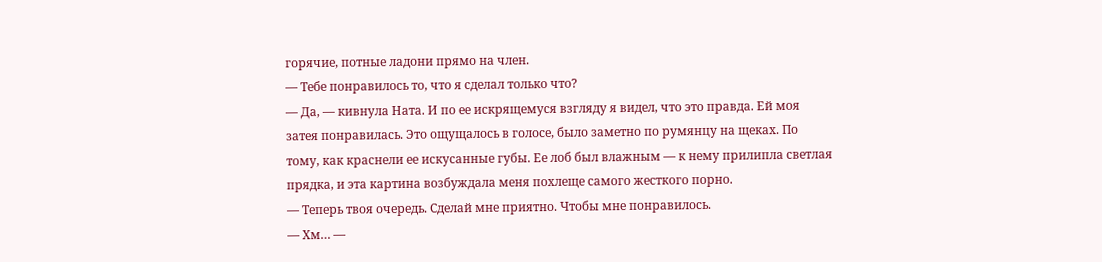горячие, потные ладони прямо на член.
— Тебе понравилось то, что я сделал только что?
— Да, — кивнула Ната. И по ее искрящемуся взгляду я видел, что это правда. Ей моя затея понравилась. Это ощущалось в голосе, было заметно по румянцу на щеках. По тому, как краснели ее искусанные губы. Ее лоб был влажным — к нему прилипла светлая прядка, и эта картина возбуждала меня похлеще самого жесткого порно.
— Теперь твоя очередь. Сделай мне приятно. Чтобы мне понравилось.
— Хм… —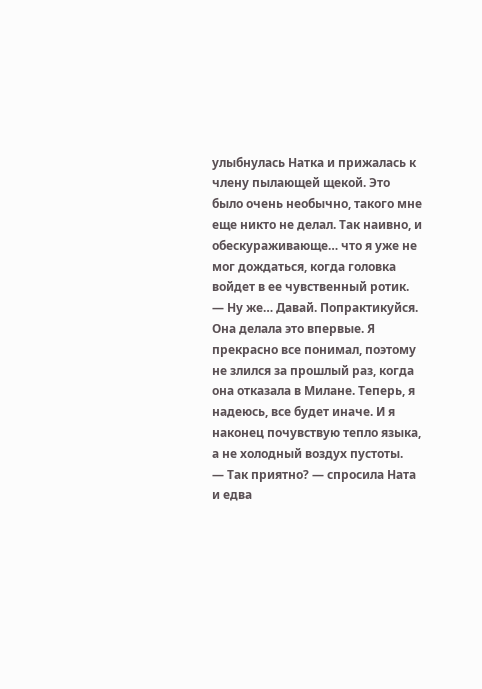улыбнулась Натка и прижалась к члену пылающей щекой. Это было очень необычно, такого мне еще никто не делал. Так наивно, и обескураживающе… что я уже не мог дождаться, когда головка войдет в ее чувственный ротик.
— Ну же… Давай. Попрактикуйся.
Она делала это впервые. Я прекрасно все понимал, поэтому не злился за прошлый раз, когда она отказала в Милане. Теперь, я надеюсь, все будет иначе. И я наконец почувствую тепло языка, а не холодный воздух пустоты.
— Так приятно? — спросила Ната и едва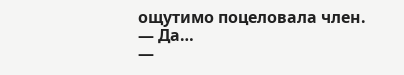ощутимо поцеловала член.
— Да…
—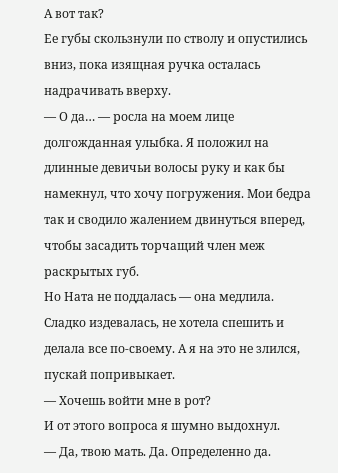А вот так?
Ее губы скользнули по стволу и опустились вниз, пока изящная ручка осталась надрачивать вверху.
— О да… — росла на моем лице долгожданная улыбка. Я положил на длинные девичьи волосы руку и как бы намекнул, что хочу погружения. Мои бедра так и сводило жалением двинуться вперед, чтобы засадить торчащий член меж раскрытых губ.
Но Ната не поддалась — она медлила. Сладко издевалась, не хотела спешить и делала все по-своему. А я на это не злился, пускай попривыкает.
— Хочешь войти мне в рот?
И от этого вопроса я шумно выдохнул.
— Да, твою мать. Да. Определенно да.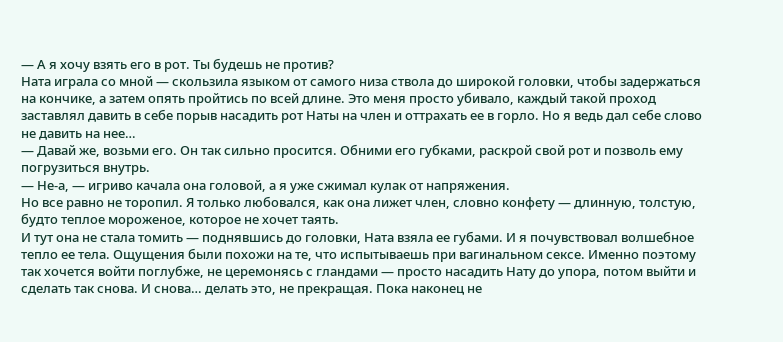— А я хочу взять его в рот. Ты будешь не против?
Ната играла со мной — скользила языком от самого низа ствола до широкой головки, чтобы задержаться на кончике, а затем опять пройтись по всей длине. Это меня просто убивало, каждый такой проход заставлял давить в себе порыв насадить рот Наты на член и оттрахать ее в горло. Но я ведь дал себе слово не давить на нее…
— Давай же, возьми его. Он так сильно просится. Обними его губками, раскрой свой рот и позволь ему погрузиться внутрь.
— Не-а, — игриво качала она головой, а я уже сжимал кулак от напряжения.
Но все равно не торопил. Я только любовался, как она лижет член, словно конфету — длинную, толстую, будто теплое мороженое, которое не хочет таять.
И тут она не стала томить — поднявшись до головки, Ната взяла ее губами. И я почувствовал волшебное тепло ее тела. Ощущения были похожи на те, что испытываешь при вагинальном сексе. Именно поэтому так хочется войти поглубже, не церемонясь с гландами — просто насадить Нату до упора, потом выйти и сделать так снова. И снова… делать это, не прекращая. Пока наконец не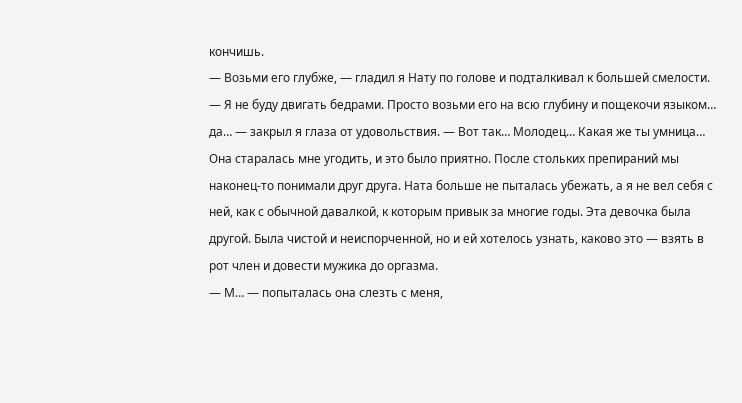кончишь.
— Возьми его глубже, — гладил я Нату по голове и подталкивал к большей смелости. — Я не буду двигать бедрами. Просто возьми его на всю глубину и пощекочи языком… да… — закрыл я глаза от удовольствия. — Вот так… Молодец… Какая же ты умница…
Она старалась мне угодить, и это было приятно. После стольких препираний мы наконец-то понимали друг друга. Ната больше не пыталась убежать, а я не вел себя с ней, как с обычной давалкой, к которым привык за многие годы. Эта девочка была другой. Была чистой и неиспорченной, но и ей хотелось узнать, каково это — взять в рот член и довести мужика до оргазма.
— М… — попыталась она слезть с меня,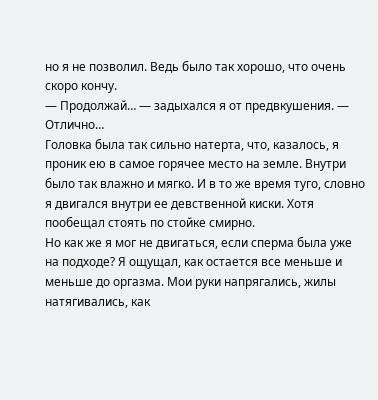но я не позволил. Ведь было так хорошо, что очень скоро кончу.
— Продолжай… — задыхался я от предвкушения. — Отлично…
Головка была так сильно натерта, что, казалось, я проник ею в самое горячее место на земле. Внутри было так влажно и мягко. И в то же время туго, словно я двигался внутри ее девственной киски. Хотя пообещал стоять по стойке смирно.
Но как же я мог не двигаться, если сперма была уже на подходе? Я ощущал, как остается все меньше и меньше до оргазма. Мои руки напрягались, жилы натягивались, как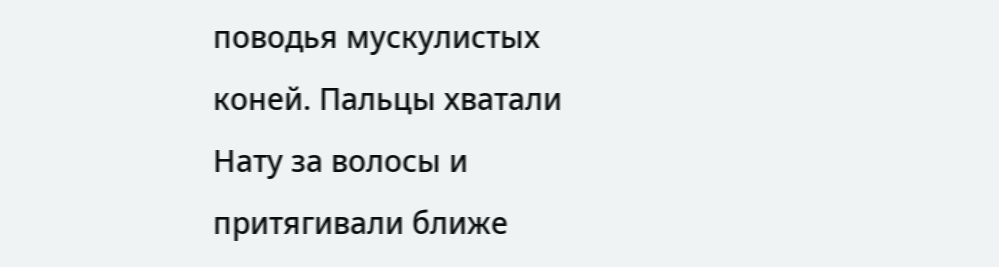поводья мускулистых коней. Пальцы хватали Нату за волосы и притягивали ближе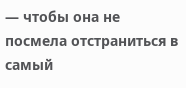— чтобы она не посмела отстраниться в самый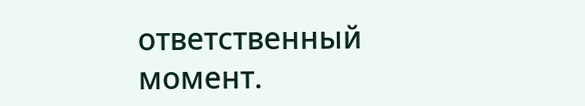ответственный момент.